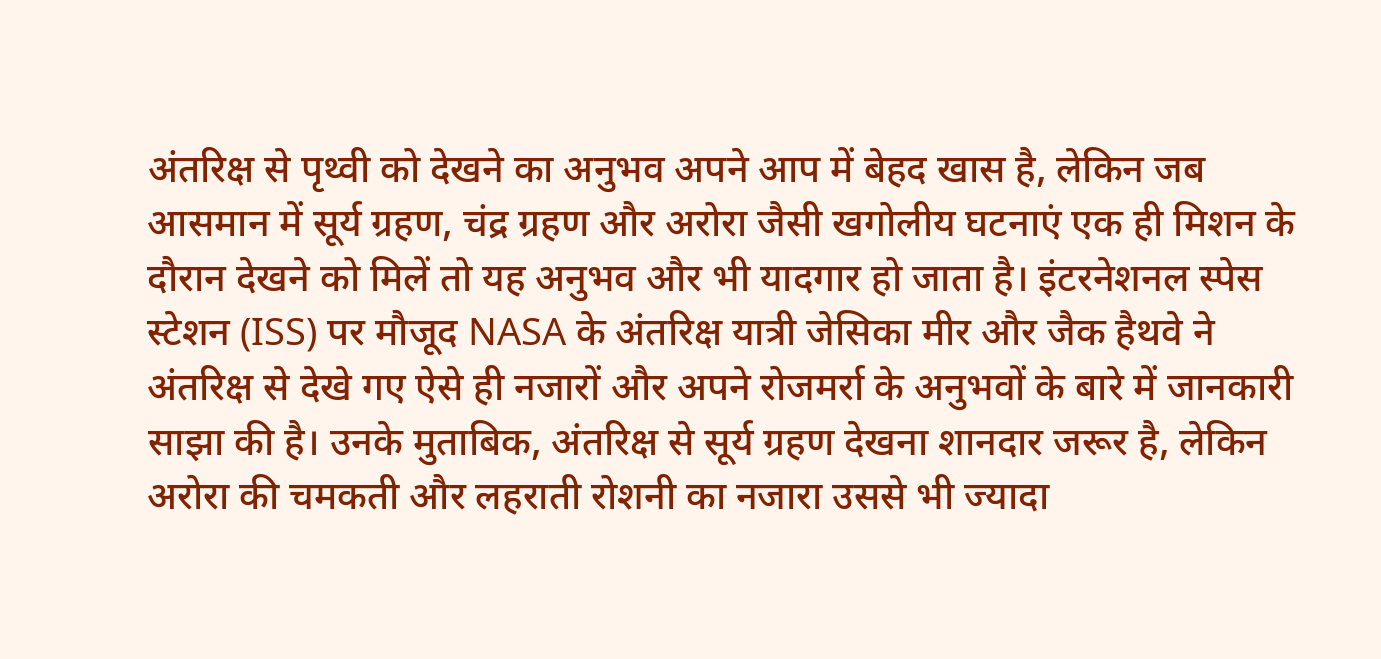अंतरिक्ष से पृथ्वी को देखने का अनुभव अपने आप में बेहद खास है, लेकिन जब आसमान में सूर्य ग्रहण, चंद्र ग्रहण और अरोरा जैसी खगोलीय घटनाएं एक ही मिशन के दौरान देखने को मिलें तो यह अनुभव और भी यादगार हो जाता है। इंटरनेशनल स्पेस स्टेशन (ISS) पर मौजूद NASA के अंतरिक्ष यात्री जेसिका मीर और जैक हैथवे ने अंतरिक्ष से देखे गए ऐसे ही नजारों और अपने रोजमर्रा के अनुभवों के बारे में जानकारी साझा की है। उनके मुताबिक, अंतरिक्ष से सूर्य ग्रहण देखना शानदार जरूर है, लेकिन अरोरा की चमकती और लहराती रोशनी का नजारा उससे भी ज्यादा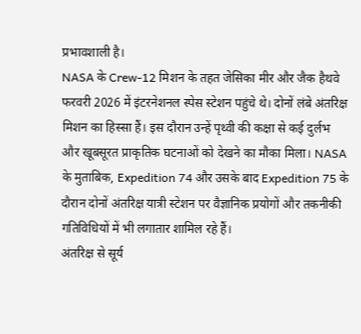प्रभावशाली है।
NASA के Crew-12 मिशन के तहत जेसिका मीर और जैक हैथवे फरवरी 2026 में इंटरनेशनल स्पेस स्टेशन पहुंचे थे। दोनों लंबे अंतरिक्ष मिशन का हिस्सा हैं। इस दौरान उन्हें पृथ्वी की कक्षा से कई दुर्लभ और खूबसूरत प्राकृतिक घटनाओं को देखने का मौका मिला। NASA के मुताबिक, Expedition 74 और उसके बाद Expedition 75 के दौरान दोनों अंतरिक्ष यात्री स्टेशन पर वैज्ञानिक प्रयोगों और तकनीकी गतिविधियों में भी लगातार शामिल रहे हैं।
अंतरिक्ष से सूर्य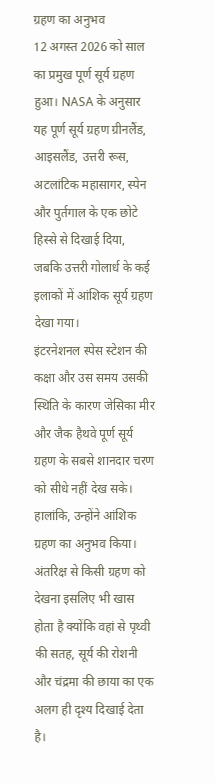ग्रहण का अनुभव
12 अगस्त 2026 को साल का प्रमुख पूर्ण सूर्य ग्रहण हुआ। NASA के अनुसार यह पूर्ण सूर्य ग्रहण ग्रीनलैंड, आइसलैंड, उत्तरी रूस, अटलांटिक महासागर, स्पेन और पुर्तगाल के एक छोटे हिस्से से दिखाई दिया, जबकि उत्तरी गोलार्ध के कई इलाकों में आंशिक सूर्य ग्रहण देखा गया।
इंटरनेशनल स्पेस स्टेशन की कक्षा और उस समय उसकी स्थिति के कारण जेसिका मीर और जैक हैथवे पूर्ण सूर्य ग्रहण के सबसे शानदार चरण को सीधे नहीं देख सके। हालांकि, उन्होंने आंशिक ग्रहण का अनुभव किया। अंतरिक्ष से किसी ग्रहण को देखना इसलिए भी खास होता है क्योंकि वहां से पृथ्वी की सतह, सूर्य की रोशनी और चंद्रमा की छाया का एक अलग ही दृश्य दिखाई देता है।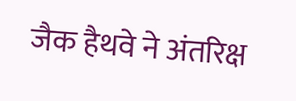जैक हैथवे ने अंतरिक्ष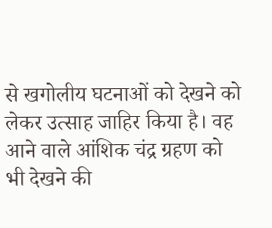से खगोलीय घटनाओं को देखने को लेकर उत्साह जाहिर किया है। वह आने वाले आंशिक चंद्र ग्रहण को भी देखने की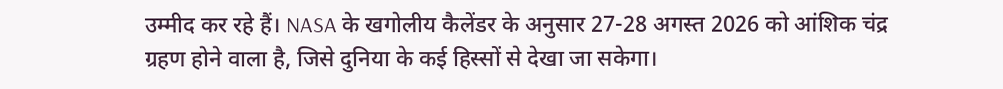उम्मीद कर रहे हैं। NASA के खगोलीय कैलेंडर के अनुसार 27-28 अगस्त 2026 को आंशिक चंद्र ग्रहण होने वाला है, जिसे दुनिया के कई हिस्सों से देखा जा सकेगा।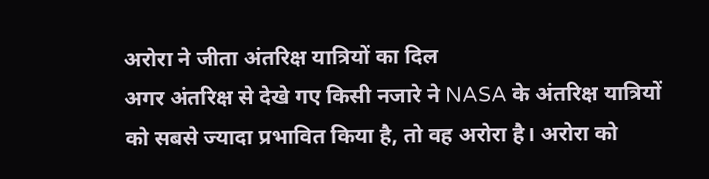अरोरा ने जीता अंतरिक्ष यात्रियों का दिल
अगर अंतरिक्ष से देखे गए किसी नजारे ने NASA के अंतरिक्ष यात्रियों को सबसे ज्यादा प्रभावित किया है, तो वह अरोरा है। अरोरा को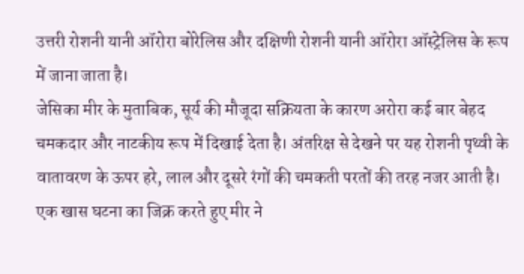उत्तरी रोशनी यानी ऑरोरा बोरेलिस और दक्षिणी रोशनी यानी ऑरोरा ऑस्ट्रेलिस के रूप में जाना जाता है।
जेसिका मीर के मुताबिक, सूर्य की मौजूदा सक्रियता के कारण अरोरा कई बार बेहद चमकदार और नाटकीय रूप में दिखाई देता है। अंतरिक्ष से देखने पर यह रोशनी पृथ्वी के वातावरण के ऊपर हरे, लाल और दूसरे रंगों की चमकती परतों की तरह नजर आती है।
एक खास घटना का जिक्र करते हुए मीर ने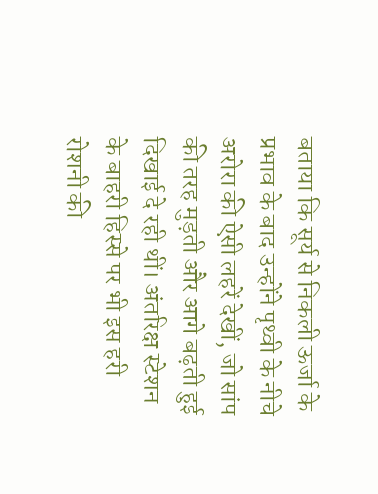बताया कि सूर्य से निकली ऊर्जा के प्रभाव के बाद उन्होंने पृथ्वी के नीचे अरोरा की ऐसी लहरें देखीं, जो सांप की तरह मुड़ती और आगे बढ़ती हुई दिखाई दे रही थीं। अंतरिक्ष स्टेशन के बाहरी हिस्से पर भी इस हरी रोशनी की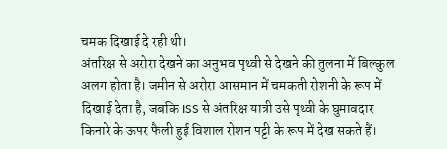चमक दिखाई दे रही थी।
अंतरिक्ष से अरोरा देखने का अनुभव पृथ्वी से देखने की तुलना में बिल्कुल अलग होता है। जमीन से अरोरा आसमान में चमकती रोशनी के रूप में दिखाई देता है, जबकि ISS से अंतरिक्ष यात्री उसे पृथ्वी के घुमावदार किनारे के ऊपर फैली हुई विशाल रोशन पट्टी के रूप में देख सकते हैं।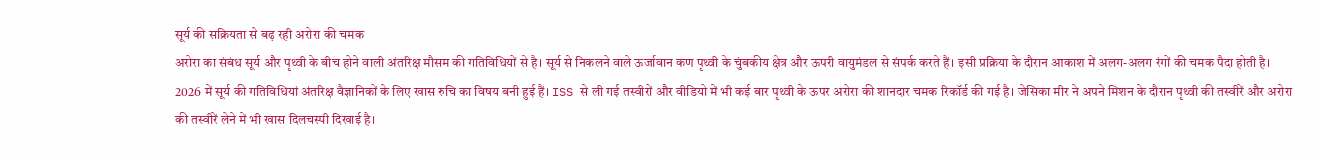सूर्य की सक्रियता से बढ़ रही अरोरा की चमक
अरोरा का संबंध सूर्य और पृथ्वी के बीच होने वाली अंतरिक्ष मौसम की गतिविधियों से है। सूर्य से निकलने वाले ऊर्जावान कण पृथ्वी के चुंबकीय क्षेत्र और ऊपरी वायुमंडल से संपर्क करते हैं। इसी प्रक्रिया के दौरान आकाश में अलग-अलग रंगों की चमक पैदा होती है।
2026 में सूर्य की गतिविधियां अंतरिक्ष वैज्ञानिकों के लिए खास रुचि का विषय बनी हुई हैं। ISS से ली गई तस्वीरों और वीडियो में भी कई बार पृथ्वी के ऊपर अरोरा की शानदार चमक रिकॉर्ड की गई है। जेसिका मीर ने अपने मिशन के दौरान पृथ्वी की तस्वीरें और अरोरा की तस्वीरें लेने में भी खास दिलचस्पी दिखाई है।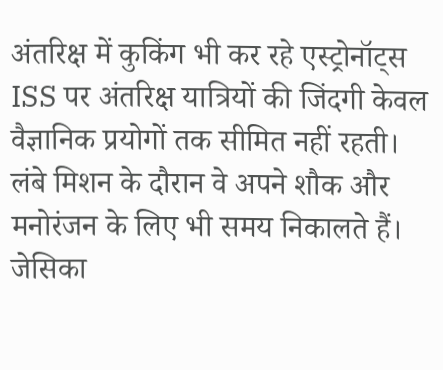अंतरिक्ष में कुकिंग भी कर रहे एस्ट्रोनॉट्स
ISS पर अंतरिक्ष यात्रियों की जिंदगी केवल वैज्ञानिक प्रयोगों तक सीमित नहीं रहती। लंबे मिशन के दौरान वे अपने शौक और मनोरंजन के लिए भी समय निकालते हैं। जेसिका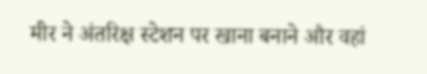मीर ने अंतरिक्ष स्टेशन पर खाना बनाने और वहां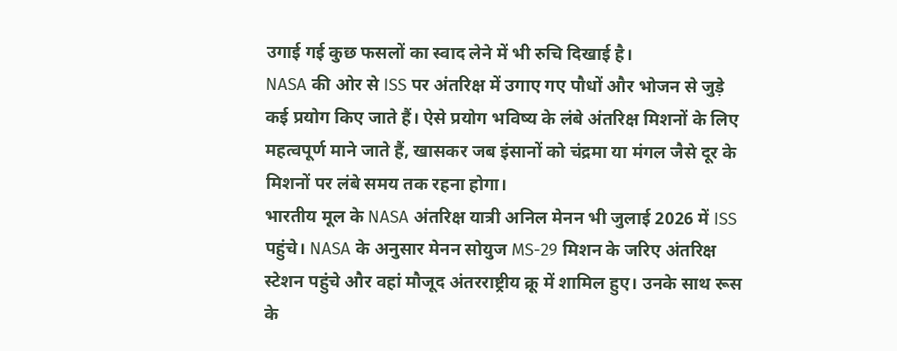उगाई गई कुछ फसलों का स्वाद लेने में भी रुचि दिखाई है।
NASA की ओर से ISS पर अंतरिक्ष में उगाए गए पौधों और भोजन से जुड़े कई प्रयोग किए जाते हैं। ऐसे प्रयोग भविष्य के लंबे अंतरिक्ष मिशनों के लिए महत्वपूर्ण माने जाते हैं, खासकर जब इंसानों को चंद्रमा या मंगल जैसे दूर के मिशनों पर लंबे समय तक रहना होगा।
भारतीय मूल के NASA अंतरिक्ष यात्री अनिल मेनन भी जुलाई 2026 में ISS पहुंचे। NASA के अनुसार मेनन सोयुज MS-29 मिशन के जरिए अंतरिक्ष स्टेशन पहुंचे और वहां मौजूद अंतरराष्ट्रीय क्रू में शामिल हुए। उनके साथ रूस के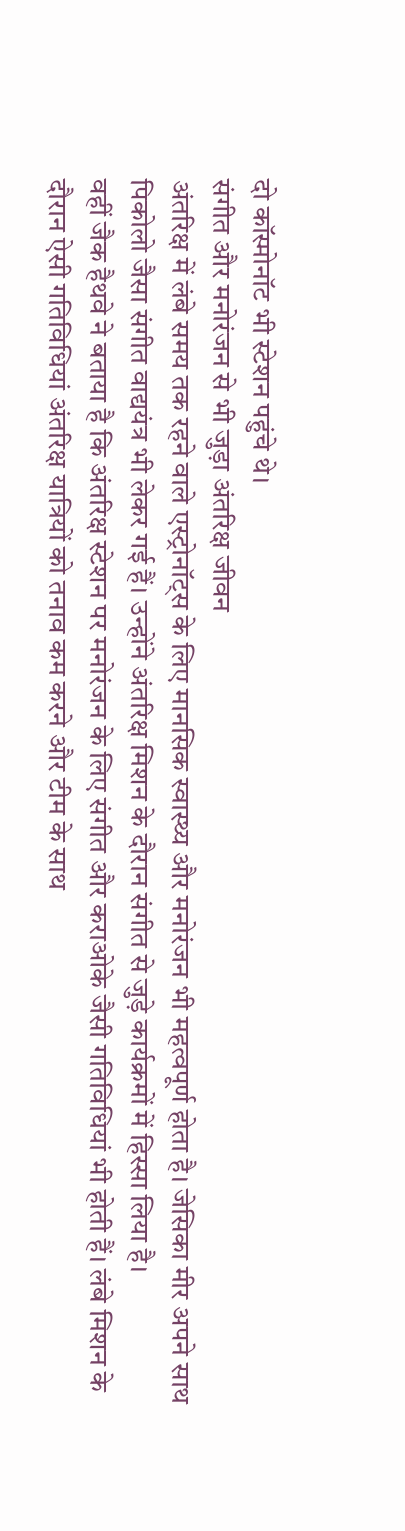दो कॉस्मोनॉट भी स्टेशन पहुंचे थे।
संगीत और मनोरंजन से भी जुड़ा अंतरिक्ष जीवन
अंतरिक्ष में लंबे समय तक रहने वाले एस्ट्रोनॉट्स के लिए मानसिक स्वास्थ्य और मनोरंजन भी महत्वपूर्ण होता है। जेसिका मीर अपने साथ पिकोलो जैसा संगीत वाद्ययंत्र भी लेकर गई हैं। उन्होंने अंतरिक्ष मिशन के दौरान संगीत से जुड़े कार्यक्रमों में हिस्सा लिया है।
वहीं जैक हैथवे ने बताया है कि अंतरिक्ष स्टेशन पर मनोरंजन के लिए संगीत और कराओके जैसी गतिविधियां भी होती हैं। लंबे मिशन के दौरान ऐसी गतिविधियां अंतरिक्ष यात्रियों को तनाव कम करने और टीम के साथ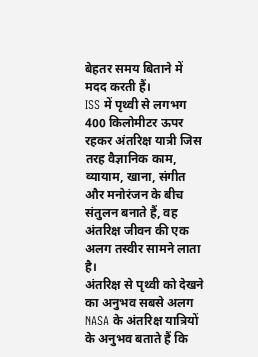बेहतर समय बिताने में मदद करती हैं।
ISS में पृथ्वी से लगभग 400 किलोमीटर ऊपर रहकर अंतरिक्ष यात्री जिस तरह वैज्ञानिक काम, व्यायाम, खाना, संगीत और मनोरंजन के बीच संतुलन बनाते हैं, वह अंतरिक्ष जीवन की एक अलग तस्वीर सामने लाता है।
अंतरिक्ष से पृथ्वी को देखने का अनुभव सबसे अलग
NASA के अंतरिक्ष यात्रियों के अनुभव बताते हैं कि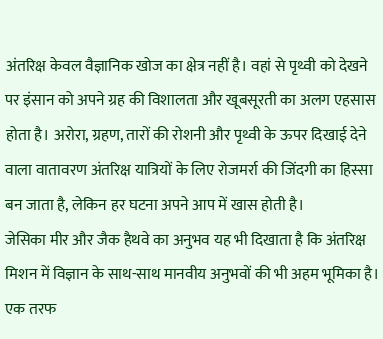अंतरिक्ष केवल वैज्ञानिक खोज का क्षेत्र नहीं है। वहां से पृथ्वी को देखने पर इंसान को अपने ग्रह की विशालता और खूबसूरती का अलग एहसास होता है। अरोरा, ग्रहण, तारों की रोशनी और पृथ्वी के ऊपर दिखाई देने वाला वातावरण अंतरिक्ष यात्रियों के लिए रोजमर्रा की जिंदगी का हिस्सा बन जाता है, लेकिन हर घटना अपने आप में खास होती है।
जेसिका मीर और जैक हैथवे का अनुभव यह भी दिखाता है कि अंतरिक्ष मिशन में विज्ञान के साथ-साथ मानवीय अनुभवों की भी अहम भूमिका है। एक तरफ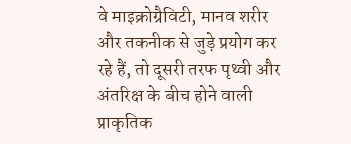वे माइक्रोग्रैविटी, मानव शरीर और तकनीक से जुड़े प्रयोग कर रहे हैं, तो दूसरी तरफ पृथ्वी और अंतरिक्ष के बीच होने वाली प्राकृतिक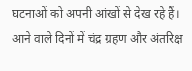घटनाओं को अपनी आंखों से देख रहे हैं।
आने वाले दिनों में चंद्र ग्रहण और अंतरिक्ष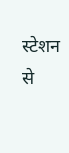स्टेशन से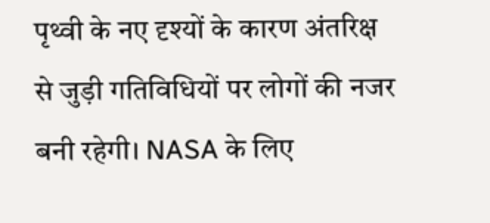पृथ्वी के नए दृश्यों के कारण अंतरिक्ष से जुड़ी गतिविधियों पर लोगों की नजर बनी रहेगी। NASA के लिए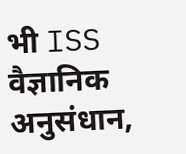भी ISS वैज्ञानिक अनुसंधान,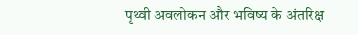पृथ्वी अवलोकन और भविष्य के अंतरिक्ष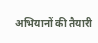अभियानों की तैयारी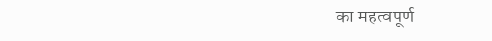का महत्वपूर्ण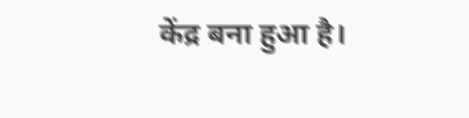केंद्र बना हुआ है।